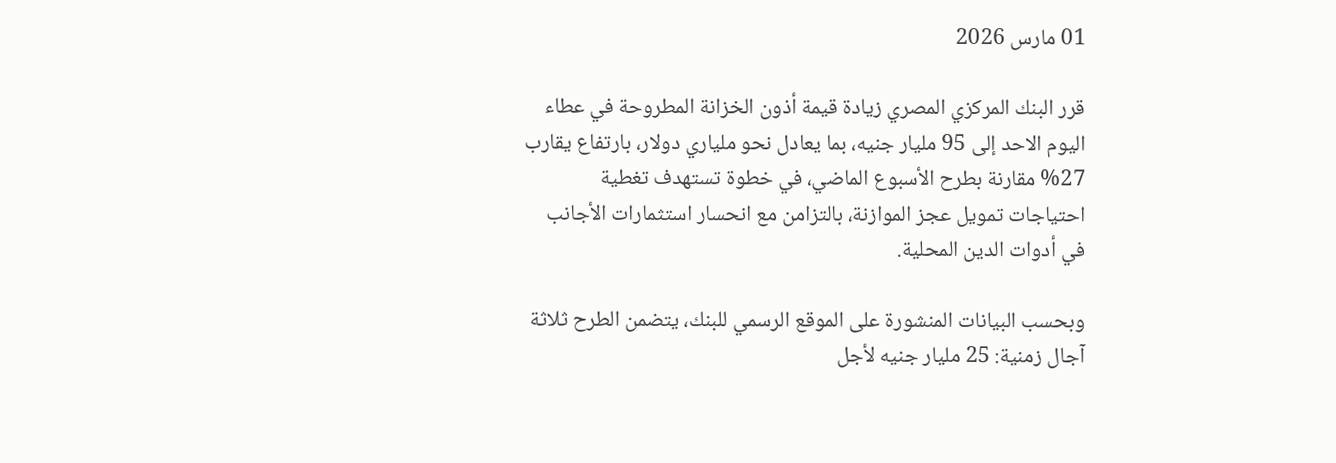01 مارس 2026

قرر البنك المركزي المصري زيادة قيمة أذون الخزانة المطروحة في عطاء اليوم الاحد إلى 95 مليار جنيه، بما يعادل نحو ملياري دولار، بارتفاع يقارب 27% مقارنة بطرح الأسبوع الماضي، في خطوة تستهدف تغطية احتياجات تمويل عجز الموازنة، بالتزامن مع انحسار استثمارات الأجانب في أدوات الدين المحلية.

وبحسب البيانات المنشورة على الموقع الرسمي للبنك، يتضمن الطرح ثلاثة آجال زمنية: 25 مليار جنيه لأجل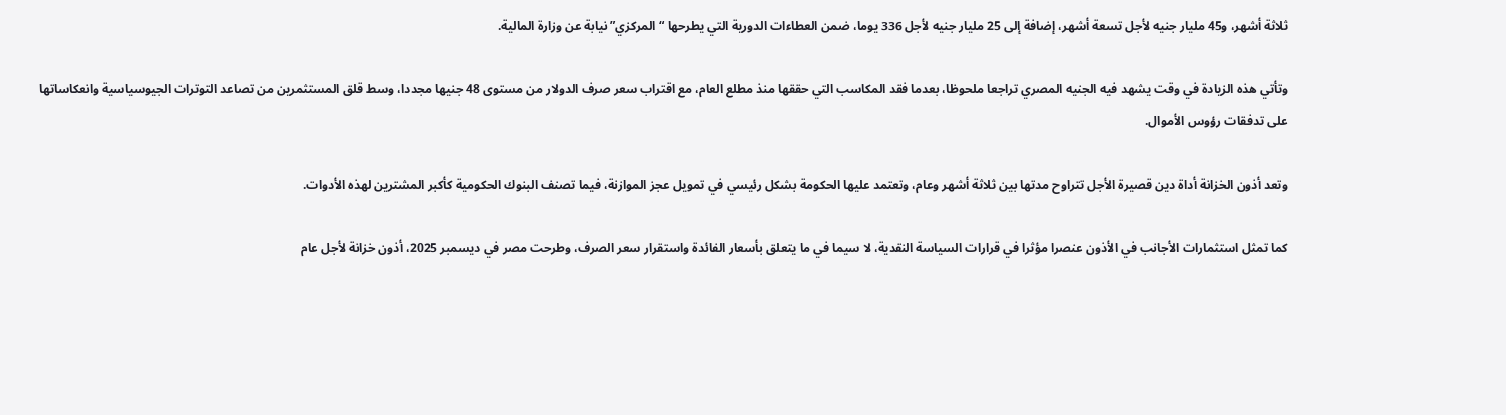ثلاثة أشهر، و45 مليار جنيه لأجل تسعة أشهر، إضافة إلى 25 مليار جنيه لأجل 336 يوما، ضمن العطاءات الدورية التي يطرحها “المركزي” نيابة عن وزارة المالية.

وتأتي هذه الزيادة في وقت يشهد فيه الجنيه المصري تراجعا ملحوظا، بعدما فقد المكاسب التي حققها منذ مطلع العام، مع اقتراب سعر صرف الدولار من مستوى 48 جنيها مجددا، وسط قلق المستثمرين من تصاعد التوترات الجيوسياسية وانعكاساتها على تدفقات رؤوس الأموال.

وتعد أذون الخزانة أداة دين قصيرة الأجل تتراوح مدتها بين ثلاثة أشهر وعام، وتعتمد عليها الحكومة بشكل رئيسي في تمويل عجز الموازنة، فيما تصنف البنوك الحكومية كأكبر المشترين لهذه الأدوات.

كما تمثل استثمارات الأجانب في الأذون عنصرا مؤثرا في قرارات السياسة النقدية، لا سيما في ما يتعلق بأسعار الفائدة واستقرار سعر الصرف، وطرحت مصر في ديسمبر 2025، أذون خزانة لأجل عام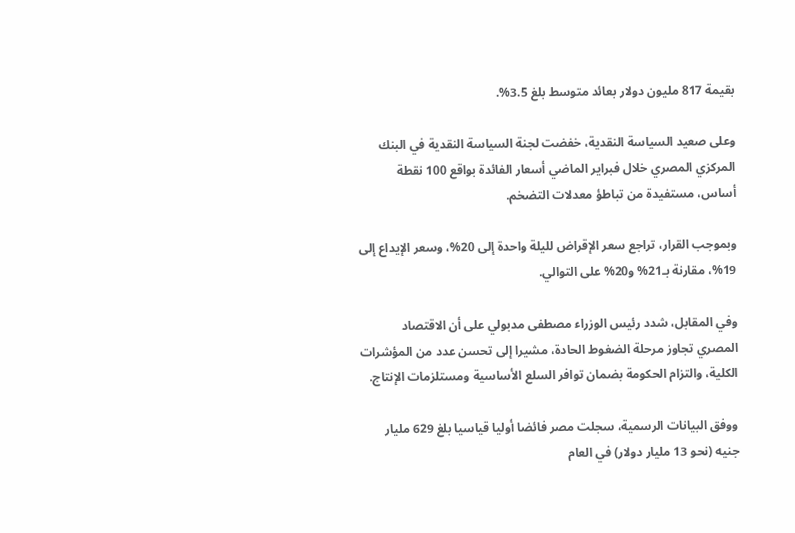بقيمة 817 مليون دولار بعائد متوسط بلغ 3.5%.

وعلى صعيد السياسة النقدية، خفضت لجنة السياسة النقدية في البنك المركزي المصري خلال فبراير الماضي أسعار الفائدة بواقع 100 نقطة أساس، مستفيدة من تباطؤ معدلات التضخم.

وبموجب القرار، تراجع سعر الإقراض لليلة واحدة إلى 20%، وسعر الإيداع إلى 19%، مقارنة بـ21% و20% على التوالي.

وفي المقابل، شدد رئيس الوزراء مصطفى مدبولي على أن الاقتصاد المصري تجاوز مرحلة الضغوط الحادة، مشيرا إلى تحسن عدد من المؤشرات الكلية، والتزام الحكومة بضمان توافر السلع الأساسية ومستلزمات الإنتاج.

ووفق البيانات الرسمية، سجلت مصر فائضا أوليا قياسيا بلغ 629 مليار جنيه (نحو 13 مليار دولار) في العام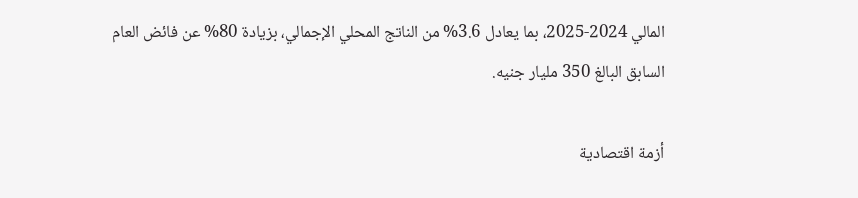المالي 2024-2025، بما يعادل 3.6% من الناتج المحلي الإجمالي، بزيادة 80% عن فائض العام السابق البالغ 350 مليار جنيه.

أزمة اقتصادية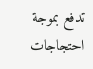تدفع بموجة احتجاجات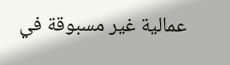عمالية غير مسبوقة في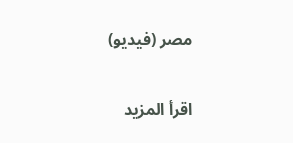مصر (فيديو)

اقرأ المزيد